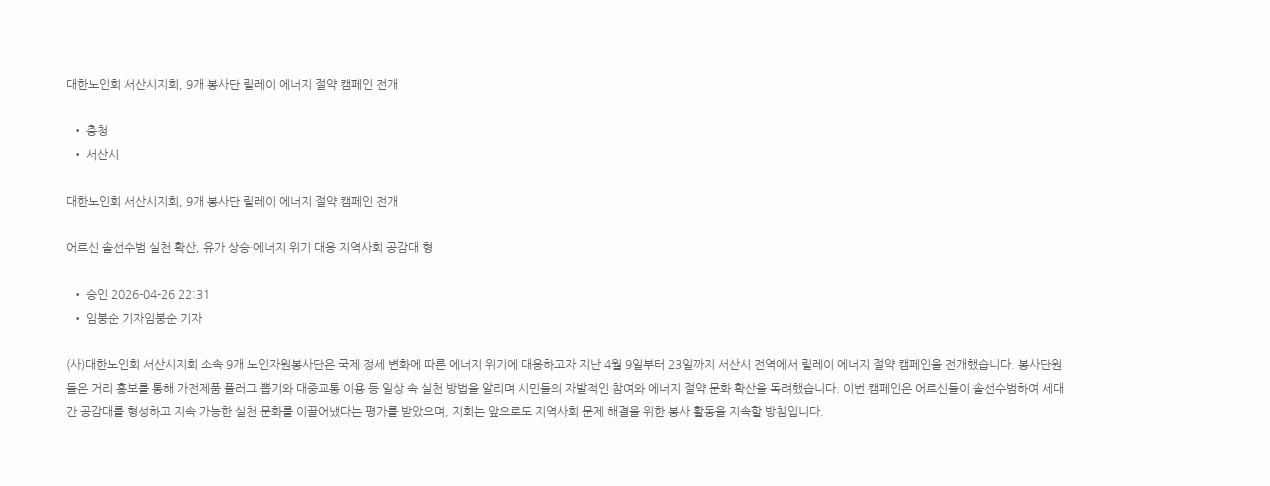대한노인회 서산시지회, 9개 봉사단 릴레이 에너지 절약 캠페인 전개

  • 충청
  • 서산시

대한노인회 서산시지회, 9개 봉사단 릴레이 에너지 절약 캠페인 전개

어르신 솔선수범 실천 확산, 유가 상승·에너지 위기 대응 지역사회 공감대 형

  • 승인 2026-04-26 22:31
  • 임붕순 기자임붕순 기자

(사)대한노인회 서산시지회 소속 9개 노인자원봉사단은 국제 정세 변화에 따른 에너지 위기에 대응하고자 지난 4월 9일부터 23일까지 서산시 전역에서 릴레이 에너지 절약 캠페인을 전개했습니다. 봉사단원들은 거리 홍보를 통해 가전제품 플러그 뽑기와 대중교통 이용 등 일상 속 실천 방법을 알리며 시민들의 자발적인 참여와 에너지 절약 문화 확산을 독려했습니다. 이번 캠페인은 어르신들이 솔선수범하여 세대 간 공감대를 형성하고 지속 가능한 실천 문화를 이끌어냈다는 평가를 받았으며, 지회는 앞으로도 지역사회 문제 해결을 위한 봉사 활동을 지속할 방침입니다.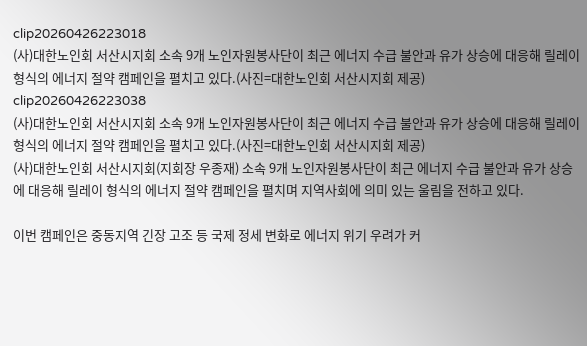clip20260426223018
(사)대한노인회 서산시지회 소속 9개 노인자원봉사단이 최근 에너지 수급 불안과 유가 상승에 대응해 릴레이 형식의 에너지 절약 캠페인을 펼치고 있다.(사진=대한노인회 서산시지회 제공)
clip20260426223038
(사)대한노인회 서산시지회 소속 9개 노인자원봉사단이 최근 에너지 수급 불안과 유가 상승에 대응해 릴레이 형식의 에너지 절약 캠페인을 펼치고 있다.(사진=대한노인회 서산시지회 제공)
(사)대한노인회 서산시지회(지회장 우종재) 소속 9개 노인자원봉사단이 최근 에너지 수급 불안과 유가 상승에 대응해 릴레이 형식의 에너지 절약 캠페인을 펼치며 지역사회에 의미 있는 울림을 전하고 있다.

이번 캠페인은 중동지역 긴장 고조 등 국제 정세 변화로 에너지 위기 우려가 커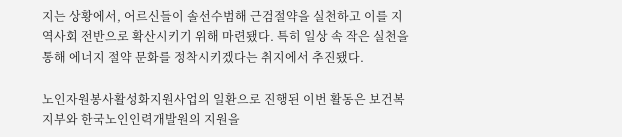지는 상황에서, 어르신들이 솔선수범해 근검절약을 실천하고 이를 지역사회 전반으로 확산시키기 위해 마련됐다. 특히 일상 속 작은 실천을 통해 에너지 절약 문화를 정착시키겠다는 취지에서 추진됐다.

노인자원봉사활성화지원사업의 일환으로 진행된 이번 활동은 보건복지부와 한국노인인력개발원의 지원을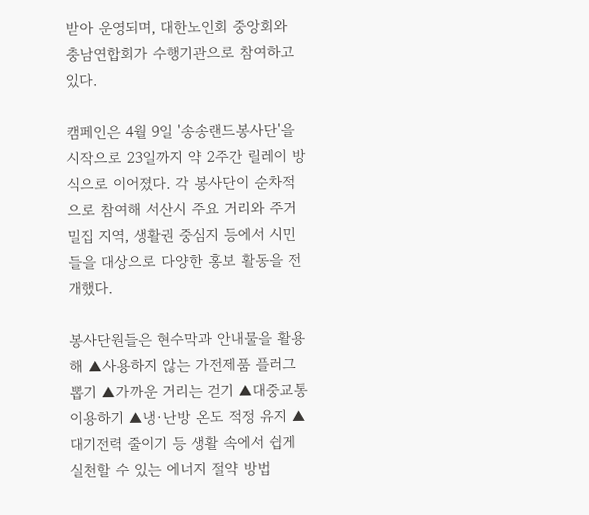받아 운영되며, 대한노인회 중앙회와 충남연합회가 수행기관으로 참여하고 있다.

캠페인은 4월 9일 '송송랜드봉사단'을 시작으로 23일까지 약 2주간 릴레이 방식으로 이어졌다. 각 봉사단이 순차적으로 참여해 서산시 주요 거리와 주거 밀집 지역, 생활권 중심지 등에서 시민들을 대상으로 다양한 홍보 활동을 전개했다.

봉사단원들은 현수막과 안내물을 활용해 ▲사용하지 않는 가전제품 플러그 뽑기 ▲가까운 거리는 걷기 ▲대중교통 이용하기 ▲냉·난방 온도 적정 유지 ▲대기전력 줄이기 등 생활 속에서 쉽게 실천할 수 있는 에너지 절약 방법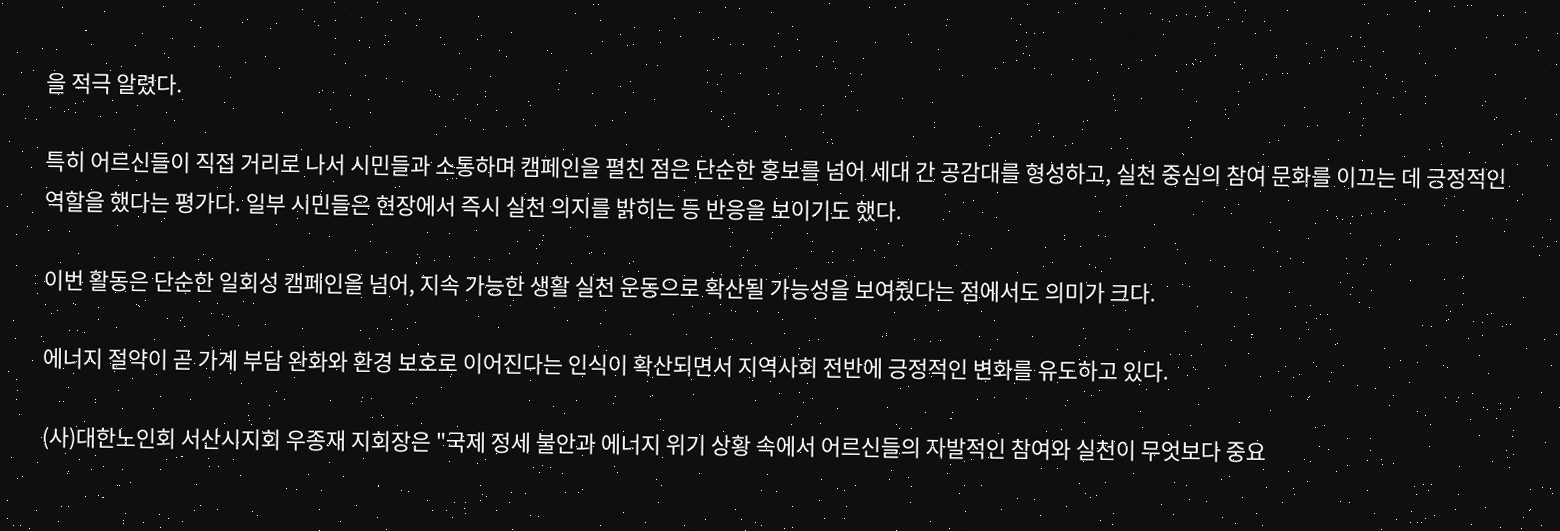을 적극 알렸다.

특히 어르신들이 직접 거리로 나서 시민들과 소통하며 캠페인을 펼친 점은 단순한 홍보를 넘어 세대 간 공감대를 형성하고, 실천 중심의 참여 문화를 이끄는 데 긍정적인 역할을 했다는 평가다. 일부 시민들은 현장에서 즉시 실천 의지를 밝히는 등 반응을 보이기도 했다.

이번 활동은 단순한 일회성 캠페인을 넘어, 지속 가능한 생활 실천 운동으로 확산될 가능성을 보여줬다는 점에서도 의미가 크다.

에너지 절약이 곧 가계 부담 완화와 환경 보호로 이어진다는 인식이 확산되면서 지역사회 전반에 긍정적인 변화를 유도하고 있다.

(사)대한노인회 서산시지회 우종재 지회장은 "국제 정세 불안과 에너지 위기 상황 속에서 어르신들의 자발적인 참여와 실천이 무엇보다 중요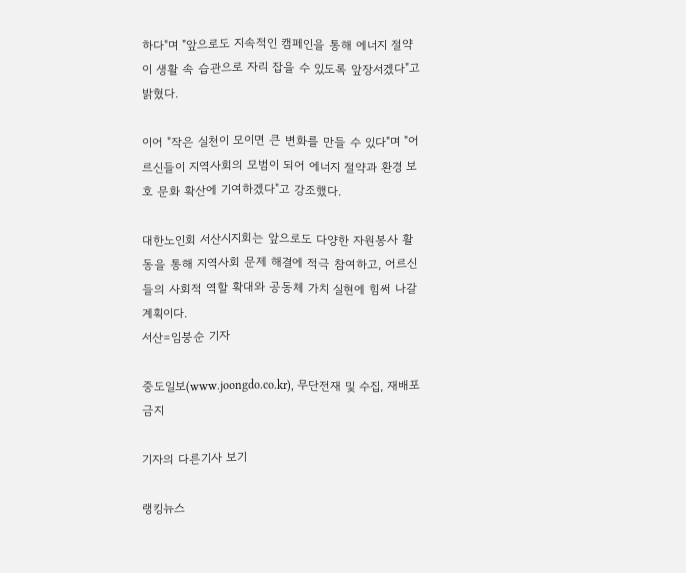하다"며 "앞으로도 지속적인 캠페인을 통해 에너지 절약이 생활 속 습관으로 자리 잡을 수 있도록 앞장서겠다"고 밝혔다.

이어 "작은 실천이 모이면 큰 변화를 만들 수 있다"며 "어르신들이 지역사회의 모범이 되어 에너지 절약과 환경 보호 문화 확산에 기여하겠다"고 강조했다.

대한노인회 서산시지회는 앞으로도 다양한 자원봉사 활동을 통해 지역사회 문제 해결에 적극 참여하고, 어르신들의 사회적 역할 확대와 공동체 가치 실현에 힘써 나갈 계획이다.
서산=임붕순 기자

중도일보(www.joongdo.co.kr), 무단전재 및 수집, 재배포 금지

기자의 다른기사 보기

랭킹뉴스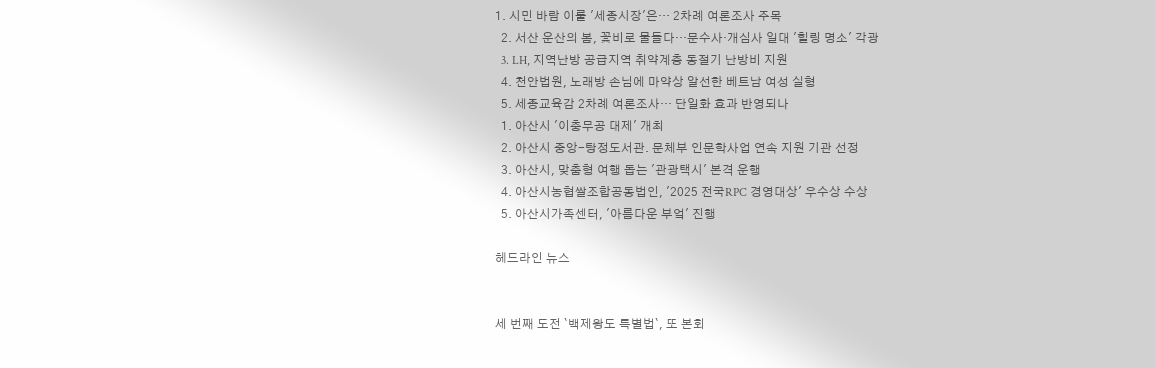1. 시민 바람 이룰 '세종시장'은… 2차례 여론조사 주목
  2. 서산 운산의 봄, 꽃비로 물들다…문수사·개심사 일대 '힐링 명소' 각광
  3. LH, 지역난방 공급지역 취약계층 동절기 난방비 지원
  4. 천안법원, 노래방 손님에 마약상 알선한 베트남 여성 실형
  5. 세종교육감 2차례 여론조사… 단일화 효과 반영되나
  1. 아산시 '이충무공 대제' 개최
  2. 아산시 중앙-탕정도서관. 문체부 인문학사업 연속 지원 기관 선정
  3. 아산시, 맞춤형 여행 돕는 '관광택시' 본격 운행
  4. 아산시농협쌀조합공동법인, '2025 전국RPC 경영대상' 우수상 수상
  5. 아산시가족센터, '아름다운 부엌' 진행

헤드라인 뉴스


세 번째 도전 `백제왕도 특별법`, 또 본회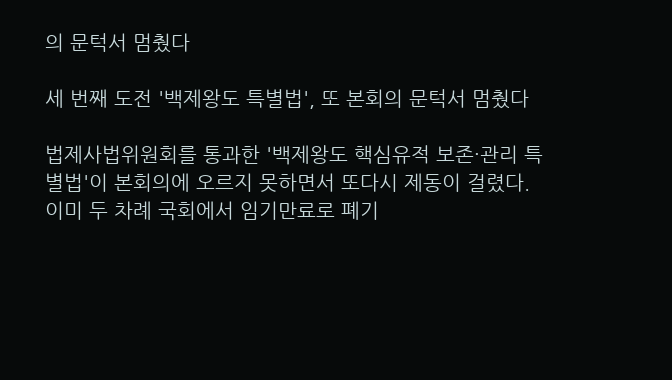의 문턱서 멈췄다

세 번째 도전 '백제왕도 특별법', 또 본회의 문턱서 멈췄다

법제사법위원회를 통과한 '백제왕도 핵심유적 보존·관리 특별법'이 본회의에 오르지 못하면서 또다시 제동이 걸렸다. 이미 두 차례 국회에서 임기만료로 폐기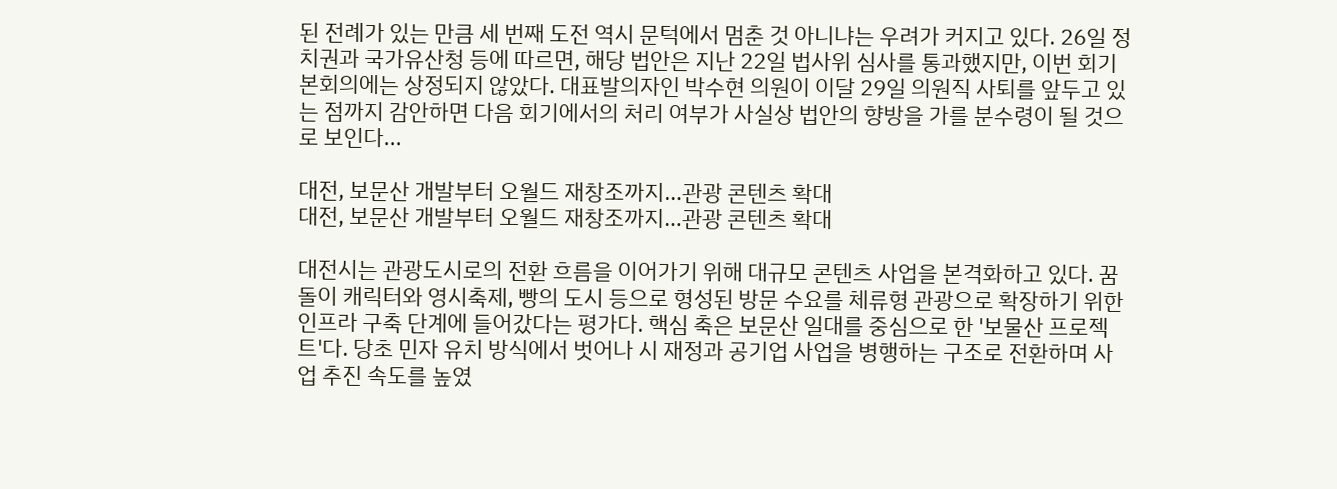된 전례가 있는 만큼 세 번째 도전 역시 문턱에서 멈춘 것 아니냐는 우려가 커지고 있다. 26일 정치권과 국가유산청 등에 따르면, 해당 법안은 지난 22일 법사위 심사를 통과했지만, 이번 회기 본회의에는 상정되지 않았다. 대표발의자인 박수현 의원이 이달 29일 의원직 사퇴를 앞두고 있는 점까지 감안하면 다음 회기에서의 처리 여부가 사실상 법안의 향방을 가를 분수령이 될 것으로 보인다...

대전, 보문산 개발부터 오월드 재창조까지…관광 콘텐츠 확대
대전, 보문산 개발부터 오월드 재창조까지…관광 콘텐츠 확대

대전시는 관광도시로의 전환 흐름을 이어가기 위해 대규모 콘텐츠 사업을 본격화하고 있다. 꿈돌이 캐릭터와 영시축제, 빵의 도시 등으로 형성된 방문 수요를 체류형 관광으로 확장하기 위한 인프라 구축 단계에 들어갔다는 평가다. 핵심 축은 보문산 일대를 중심으로 한 '보물산 프로젝트'다. 당초 민자 유치 방식에서 벗어나 시 재정과 공기업 사업을 병행하는 구조로 전환하며 사업 추진 속도를 높였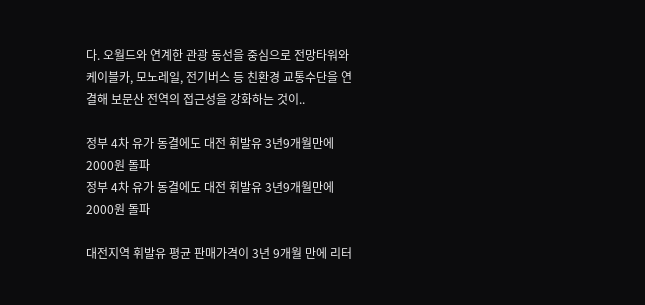다. 오월드와 연계한 관광 동선을 중심으로 전망타워와 케이블카, 모노레일, 전기버스 등 친환경 교통수단을 연결해 보문산 전역의 접근성을 강화하는 것이..

정부 4차 유가 동결에도 대전 휘발유 3년9개월만에 2000원 돌파
정부 4차 유가 동결에도 대전 휘발유 3년9개월만에 2000원 돌파

대전지역 휘발유 평균 판매가격이 3년 9개월 만에 리터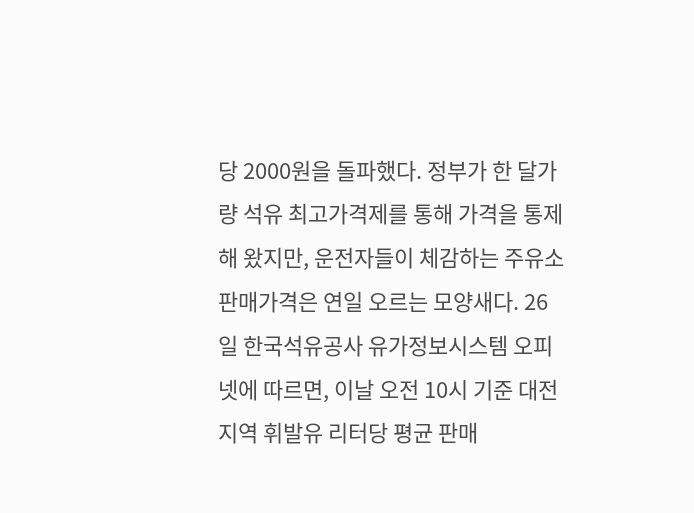당 2000원을 돌파했다. 정부가 한 달가량 석유 최고가격제를 통해 가격을 통제해 왔지만, 운전자들이 체감하는 주유소 판매가격은 연일 오르는 모양새다. 26일 한국석유공사 유가정보시스템 오피넷에 따르면, 이날 오전 10시 기준 대전지역 휘발유 리터당 평균 판매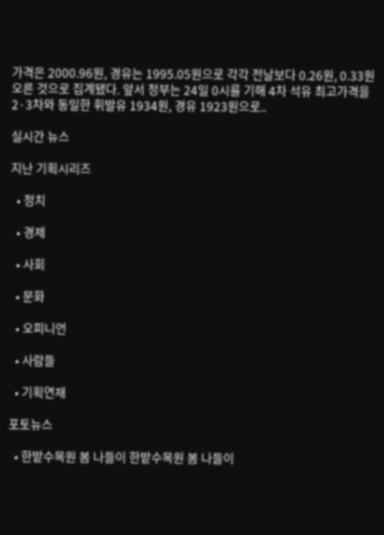가격은 2000.96원, 경유는 1995.05원으로 각각 전날보다 0.26원, 0.33원 오른 것으로 집계됐다. 앞서 정부는 24일 0시를 기해 4차 석유 최고가격을 2·3차와 동일한 휘발유 1934원, 경유 1923원으로..

실시간 뉴스

지난 기획시리즈

  • 정치

  • 경제

  • 사회

  • 문화

  • 오피니언

  • 사람들

  • 기획연재

포토뉴스

  • 한밭수목원 봄 나들이 한밭수목원 봄 나들이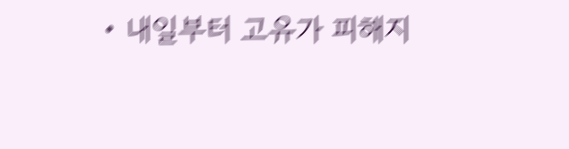• 내일부터 고유가 피해지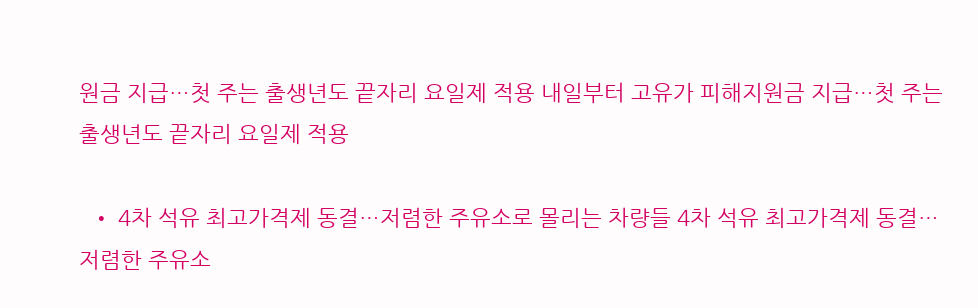원금 지급…첫 주는 출생년도 끝자리 요일제 적용 내일부터 고유가 피해지원금 지급…첫 주는 출생년도 끝자리 요일제 적용

  • 4차 석유 최고가격제 동결…저렴한 주유소로 몰리는 차량들 4차 석유 최고가격제 동결…저렴한 주유소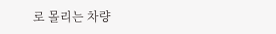로 몰리는 차량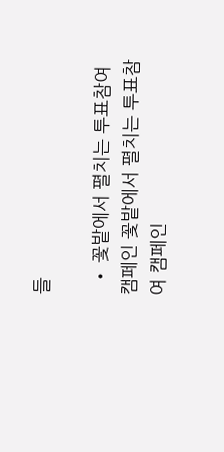들

  • 꽃밭에서 펼치는 투표참여 캠페인 꽃밭에서 펼치는 투표참여 캠페인